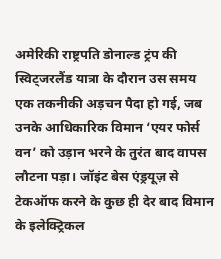अमेरिकी राष्ट्रपति डोनाल्ड ट्रंप की स्विट्जरलैंड यात्रा के दौरान उस समय एक तकनीकी अड़चन पैदा हो गई, जब उनके आधिकारिक विमान ‘एयर फोर्स वन’ को उड़ान भरने के तुरंत बाद वापस लौटना पड़ा। जॉइंट बेस एंड्रयूज़ से टेकऑफ करने के कुछ ही देर बाद विमान के इलेक्ट्रिकल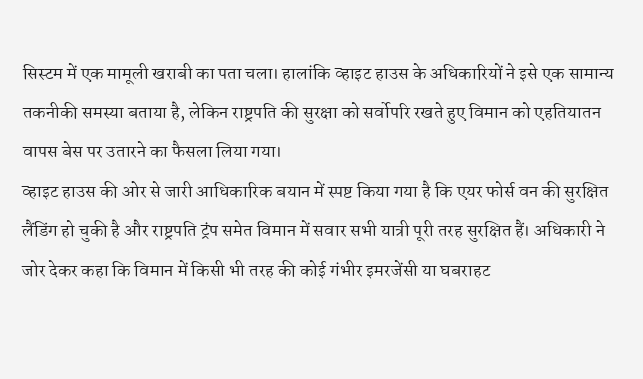सिस्टम में एक मामूली खराबी का पता चला। हालांकि व्हाइट हाउस के अधिकारियों ने इसे एक सामान्य तकनीकी समस्या बताया है, लेकिन राष्ट्रपति की सुरक्षा को सर्वोपरि रखते हुए विमान को एहतियातन वापस बेस पर उतारने का फैसला लिया गया।
व्हाइट हाउस की ओर से जारी आधिकारिक बयान में स्पष्ट किया गया है कि एयर फोर्स वन की सुरक्षित लैंडिंग हो चुकी है और राष्ट्रपति ट्रंप समेत विमान में सवार सभी यात्री पूरी तरह सुरक्षित हैं। अधिकारी ने जोर देकर कहा कि विमान में किसी भी तरह की कोई गंभीर इमरजेंसी या घबराहट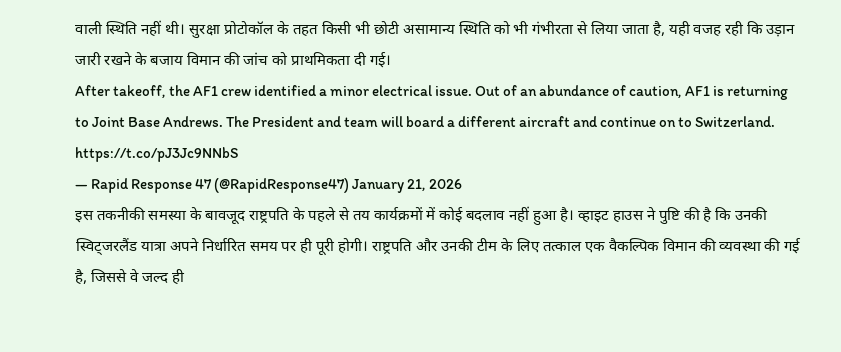वाली स्थिति नहीं थी। सुरक्षा प्रोटोकॉल के तहत किसी भी छोटी असामान्य स्थिति को भी गंभीरता से लिया जाता है, यही वजह रही कि उड़ान जारी रखने के बजाय विमान की जांच को प्राथमिकता दी गई।
After takeoff, the AF1 crew identified a minor electrical issue. Out of an abundance of caution, AF1 is returning to Joint Base Andrews. The President and team will board a different aircraft and continue on to Switzerland. https://t.co/pJ3Jc9NNbS
— Rapid Response 47 (@RapidResponse47) January 21, 2026
इस तकनीकी समस्या के बावजूद राष्ट्रपति के पहले से तय कार्यक्रमों में कोई बदलाव नहीं हुआ है। व्हाइट हाउस ने पुष्टि की है कि उनकी स्विट्जरलैंड यात्रा अपने निर्धारित समय पर ही पूरी होगी। राष्ट्रपति और उनकी टीम के लिए तत्काल एक वैकल्पिक विमान की व्यवस्था की गई है, जिससे वे जल्द ही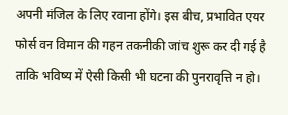अपनी मंजिल के लिए रवाना होंगे। इस बीच, प्रभावित एयर फोर्स वन विमान की गहन तकनीकी जांच शुरू कर दी गई है ताकि भविष्य में ऐसी किसी भी घटना की पुनरावृत्ति न हो।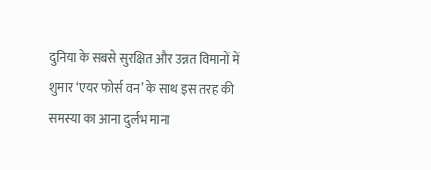दुनिया के सबसे सुरक्षित और उन्नत विमानों में शुमार ‘एयर फोर्स वन’ के साथ इस तरह की समस्या का आना दुर्लभ माना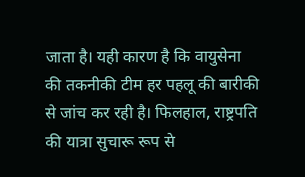जाता है। यही कारण है कि वायुसेना की तकनीकी टीम हर पहलू की बारीकी से जांच कर रही है। फिलहाल, राष्ट्रपति की यात्रा सुचारू रूप से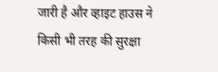जारी है और व्हाइट हाउस ने किसी भी तरह की सुरक्षा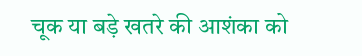चूक या बड़े खतरे की आशंका को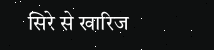सिरे से खारिज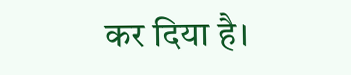कर दिया है।